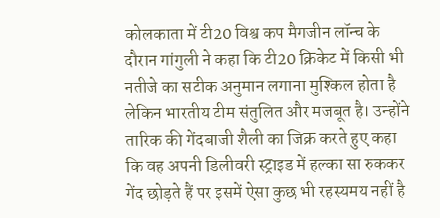कोलकाता में टी20 विश्व कप मैगजीन लॉन्च के दौरान गांगुली ने कहा कि टी20 क्रिकेट में किसी भी नतीजे का सटीक अनुमान लगाना मुश्किल होता है लेकिन भारतीय टीम संतुलित और मजबूत है। उन्होंने तारिक की गेंदबाजी शैली का जिक्र करते हुए कहा कि वह अपनी डिलीवरी स्ट्राइड में हल्का सा रुककर गेंद छोड़ते हैं पर इसमें ऐसा कुछ भी रहस्यमय नहीं है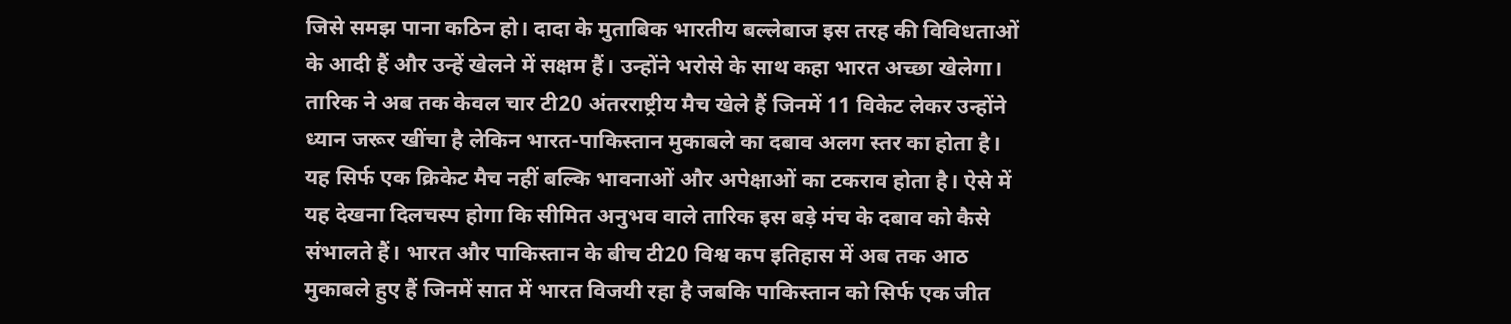जिसे समझ पाना कठिन हो। दादा के मुताबिक भारतीय बल्लेबाज इस तरह की विविधताओं के आदी हैं और उन्हें खेलने में सक्षम हैं। उन्होंने भरोसे के साथ कहा भारत अच्छा खेलेगा।
तारिक ने अब तक केवल चार टी20 अंतरराष्ट्रीय मैच खेले हैं जिनमें 11 विकेट लेकर उन्होंने ध्यान जरूर खींचा है लेकिन भारत-पाकिस्तान मुकाबले का दबाव अलग स्तर का होता है। यह सिर्फ एक क्रिकेट मैच नहीं बल्कि भावनाओं और अपेक्षाओं का टकराव होता है। ऐसे में यह देखना दिलचस्प होगा कि सीमित अनुभव वाले तारिक इस बड़े मंच के दबाव को कैसे संभालते हैं। भारत और पाकिस्तान के बीच टी20 विश्व कप इतिहास में अब तक आठ मुकाबले हुए हैं जिनमें सात में भारत विजयी रहा है जबकि पाकिस्तान को सिर्फ एक जीत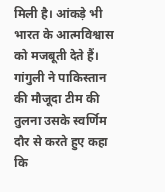मिली है। आंकड़े भी भारत के आत्मविश्वास को मजबूती देते हैं।
गांगुली ने पाकिस्तान की मौजूदा टीम की तुलना उसके स्वर्णिम दौर से करते हुए कहा कि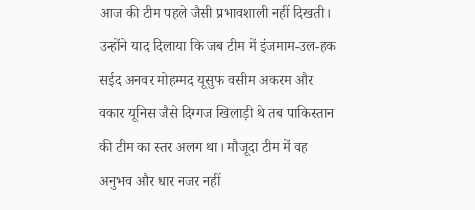आज की टीम पहले जैसी प्रभावशाली नहीं दिखती। उन्होंने याद दिलाया कि जब टीम में इंजमाम-उल-हक सईद अनवर मोहम्मद यूसुफ वसीम अकरम और वकार यूनिस जैसे दिग्गज खिलाड़ी थे तब पाकिस्तान की टीम का स्तर अलग था। मौजूदा टीम में वह अनुभव और धार नजर नहीं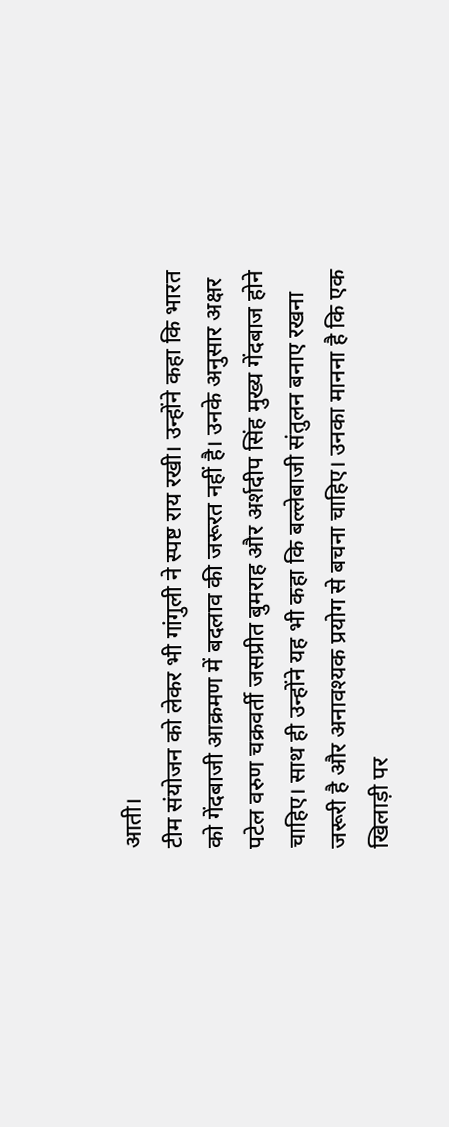आती।
टीम संयोजन को लेकर भी गांगुली ने स्पष्ट राय रखी। उन्होंने कहा कि भारत को गेंदबाजी आक्रमण में बदलाव की जरूरत नहीं है। उनके अनुसार अक्षर पटेल वरुण चक्रवर्ती जसप्रीत बुमराह और अर्शदीप सिंह मुख्य गेंदबाज होने चाहिए। साथ ही उन्होंने यह भी कहा कि बल्लेबाजी संतुलन बनाए रखना जरूरी है और अनावश्यक प्रयोग से बचना चाहिए। उनका मानना है कि एक खिलाड़ी पर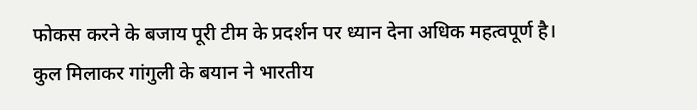फोकस करने के बजाय पूरी टीम के प्रदर्शन पर ध्यान देना अधिक महत्वपूर्ण है।
कुल मिलाकर गांगुली के बयान ने भारतीय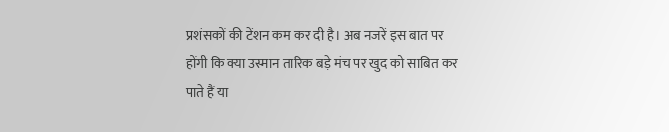प्रशंसकों की टेंशन कम कर दी है। अब नजरें इस बात पर होंगी कि क्या उस्मान तारिक बड़े मंच पर खुद को साबित कर पाते हैं या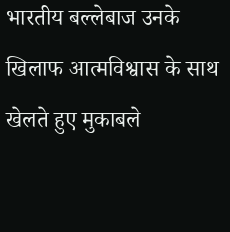भारतीय बल्लेबाज उनके खिलाफ आत्मविश्वास के साथ खेलते हुए मुकाबले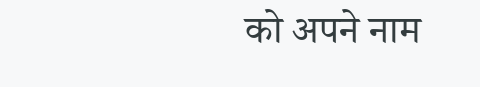को अपने नाम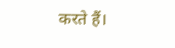करते हैं।